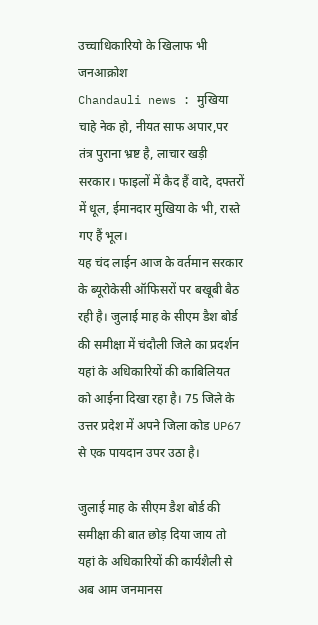उच्चाधिकारियो के खिलाफ भी जनआक्रोश
Chandauli news : मुखिया चाहे नेक हो, नीयत साफ अपार,पर तंत्र पुराना भ्रष्ट है, लाचार खड़ी सरकार। फाइलों में कैद हैं वादे, दफ्तरों में धूल, ईमानदार मुखिया के भी, रास्ते गए हैं भूल।
यह चंद लाईन आज के वर्तमान सरकार के ब्यूरोकेसी ऑफिसरों पर बखूबी बैठ रही है। जुलाई माह के सीएम डैश बोर्ड की समीक्षा में चंदौली जिले का प्रदर्शन यहां के अधिकारियों की काबिलियत को आईना दिखा रहा है। 75 जिले के उत्तर प्रदेश में अपने जिला कोड UP67 से एक पायदान उपर उठा है।

जुलाई माह के सीएम डैश बोर्ड की समीक्षा की बात छोड़ दिया जाय तो यहां के अधिकारियों की कार्यशैली से अब आम जनमानस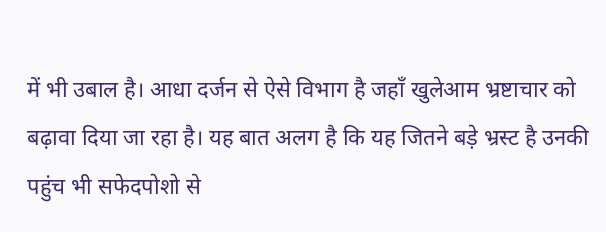में भी उबाल है। आधा दर्जन से ऐसे विभाग है जहाँ खुलेआम भ्रष्टाचार को बढ़ावा दिया जा रहा है। यह बात अलग है कि यह जितने बड़े भ्रस्ट है उनकी पहुंच भी सफेदपोशो से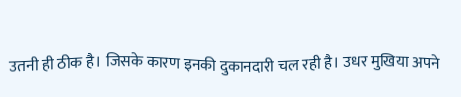उतनी ही ठीक है। जिसके कारण इनकी दुकानदारी चल रही है। उधर मुखिया अपने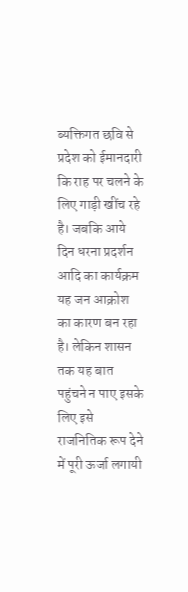ब्यक्तिगत छवि से प्रदेश को ईमानदारी कि राह पर चलने के लिए गाड़ी खींच रहे है। जबकि आये दिन धरना प्रदर्शन आदि का कार्यक्रम यह जन आक्रोश का कारण बन रहा है। लेकिन शासन तक यह बात पहुंचने न पाए इसके लिए इसे राजनितिक रूप देने में पूरी ऊर्जा लगायी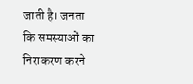जाती है। जनता कि समस्याओं का निराकरण करने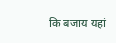कि बजाय यहां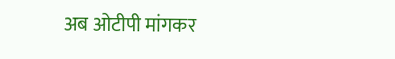अब ओटीपी मांगकर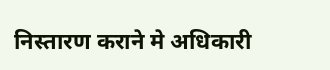निस्तारण कराने मे अधिकारी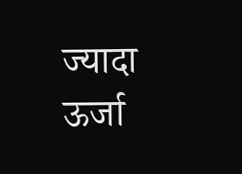ज्यादा ऊर्जा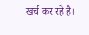खर्च कर रहे है।